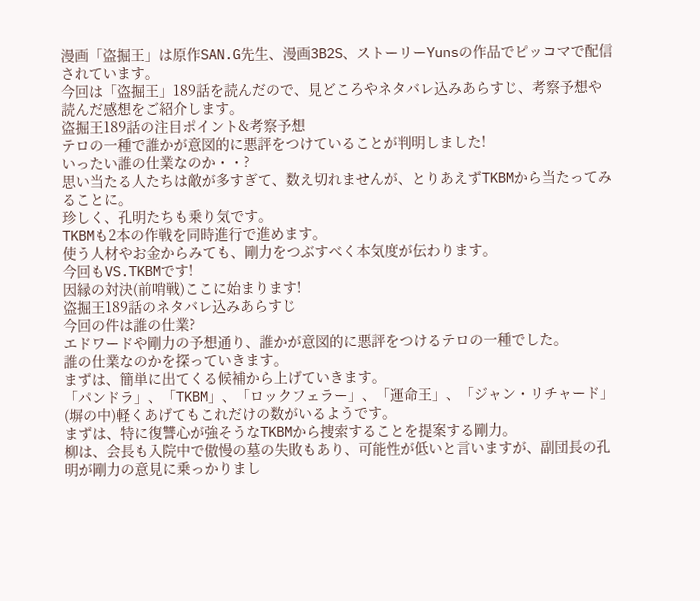漫画「盗掘王」は原作SAN.G先生、漫画3B2S、ストーリーYunsの作品でピッコマで配信されています。
今回は「盗掘王」189話を読んだので、見どころやネタバレ込みあらすじ、考察予想や読んだ感想をご紹介します。
盗掘王189話の注目ポイント&考察予想
テロの一種で誰かが意図的に悪評をつけていることが判明しました!
いったい誰の仕業なのか・・?
思い当たる人たちは敵が多すぎて、数え切れませんが、とりあえずTKBMから当たってみることに。
珍しく、孔明たちも乗り気です。
TKBMも2本の作戦を同時進行で進めます。
使う人材やお金からみても、剛力をつぶすべく本気度が伝わります。
今回もVS.TKBMです!
因縁の対決(前哨戦)ここに始まります!
盗掘王189話のネタバレ込みあらすじ
今回の件は誰の仕業?
エドワードや剛力の予想通り、誰かが意図的に悪評をつけるテロの一種でした。
誰の仕業なのかを探っていきます。
まずは、簡単に出てくる候補から上げていきます。
「パンドラ」、「TKBM」、「ロックフェラー」、「運命王」、「ジャン・リチャード」(塀の中)軽くあげてもこれだけの数がいるようです。
まずは、特に復讐心が強そうなTKBMから捜索することを提案する剛力。
柳は、会長も入院中で傲慢の墓の失敗もあり、可能性が低いと言いますが、副団長の孔明が剛力の意見に乗っかりまし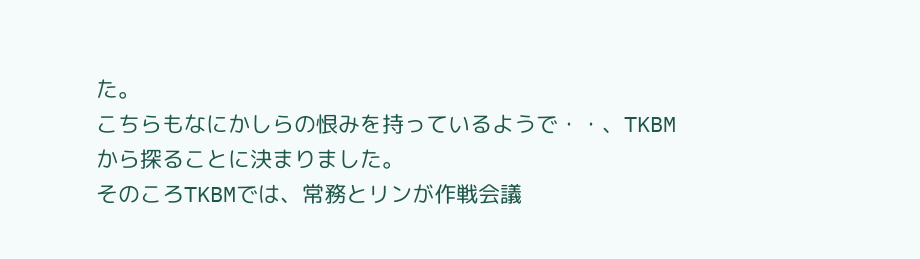た。
こちらもなにかしらの恨みを持っているようで・・、TKBMから探ることに決まりました。
そのころTKBMでは、常務とリンが作戦会議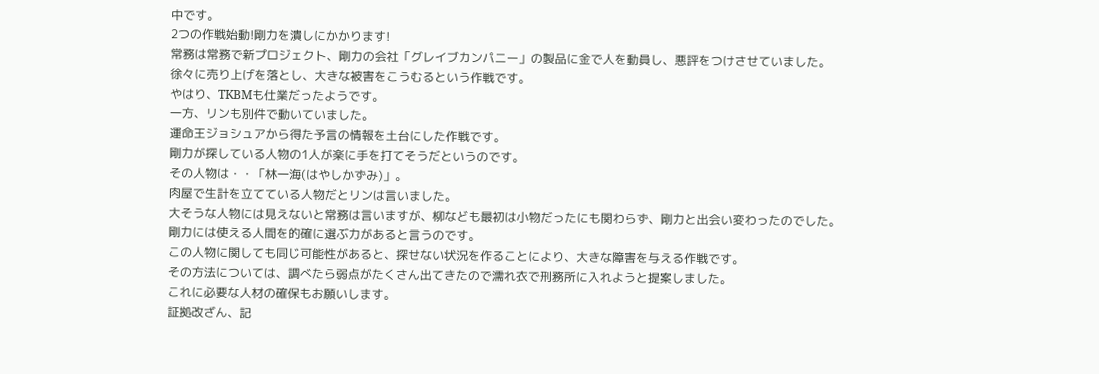中です。
2つの作戦始動!剛力を潰しにかかります!
常務は常務で新プロジェクト、剛力の会社「グレイブカンパニー」の製品に金で人を動員し、悪評をつけさせていました。
徐々に売り上げを落とし、大きな被害をこうむるという作戦です。
やはり、TKBMも仕業だったようです。
一方、リンも別件で動いていました。
運命王ジョシュアから得た予言の情報を土台にした作戦です。
剛力が探している人物の1人が楽に手を打てそうだというのです。
その人物は・・「林一海(はやしかずみ)」。
肉屋で生計を立てている人物だとリンは言いました。
大そうな人物には見えないと常務は言いますが、柳なども最初は小物だったにも関わらず、剛力と出会い変わったのでした。
剛力には使える人間を的確に選ぶ力があると言うのです。
この人物に関しても同じ可能性があると、探せない状況を作ることにより、大きな障害を与える作戦です。
その方法については、調べたら弱点がたくさん出てきたので濡れ衣で刑務所に入れようと提案しました。
これに必要な人材の確保もお願いします。
証拠改ざん、記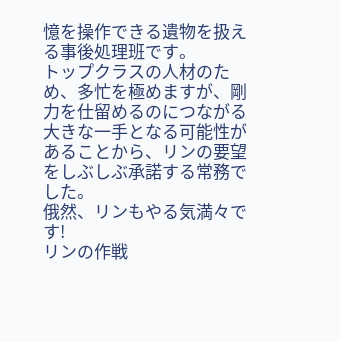憶を操作できる遺物を扱える事後処理班です。
トップクラスの人材のため、多忙を極めますが、剛力を仕留めるのにつながる大きな一手となる可能性があることから、リンの要望をしぶしぶ承諾する常務でした。
俄然、リンもやる気満々です!
リンの作戦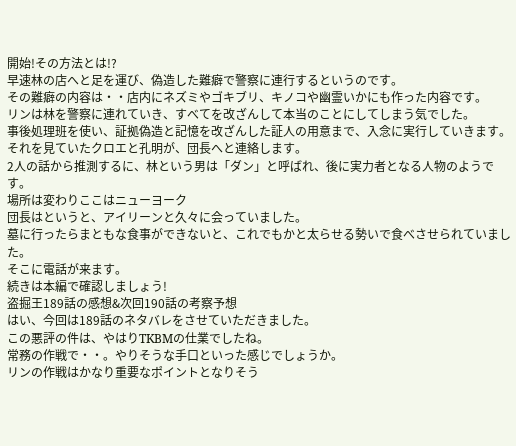開始!その方法とは!?
早速林の店へと足を運び、偽造した難癖で警察に連行するというのです。
その難癖の内容は・・店内にネズミやゴキブリ、キノコや幽霊いかにも作った内容です。
リンは林を警察に連れていき、すべてを改ざんして本当のことにしてしまう気でした。
事後処理班を使い、証拠偽造と記憶を改ざんした証人の用意まで、入念に実行していきます。
それを見ていたクロエと孔明が、団長へと連絡します。
2人の話から推測するに、林という男は「ダン」と呼ばれ、後に実力者となる人物のようです。
場所は変わりここはニューヨーク
団長はというと、アイリーンと久々に会っていました。
墓に行ったらまともな食事ができないと、これでもかと太らせる勢いで食べさせられていました。
そこに電話が来ます。
続きは本編で確認しましょう!
盗掘王189話の感想&次回190話の考察予想
はい、今回は189話のネタバレをさせていただきました。
この悪評の件は、やはりTKBMの仕業でしたね。
常務の作戦で・・。やりそうな手口といった感じでしょうか。
リンの作戦はかなり重要なポイントとなりそう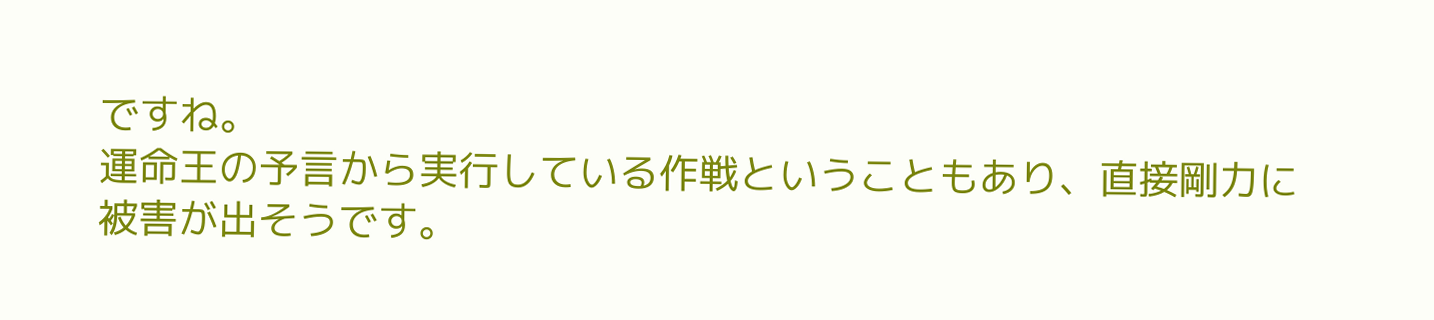ですね。
運命王の予言から実行している作戦ということもあり、直接剛力に被害が出そうです。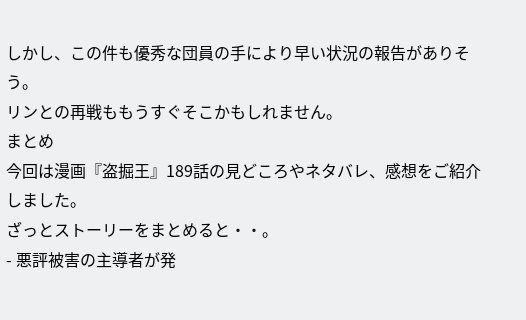しかし、この件も優秀な団員の手により早い状況の報告がありそう。
リンとの再戦ももうすぐそこかもしれません。
まとめ
今回は漫画『盗掘王』189話の見どころやネタバレ、感想をご紹介しました。
ざっとストーリーをまとめると・・。
- 悪評被害の主導者が発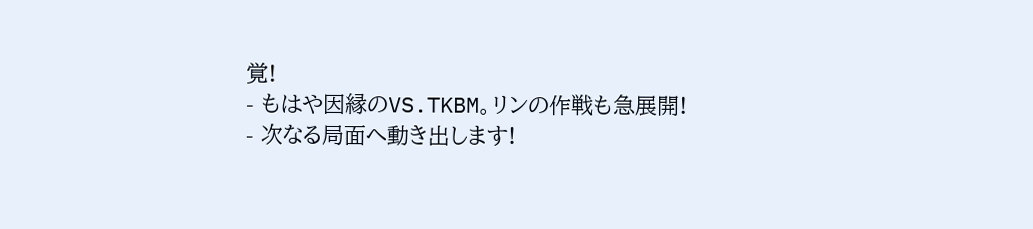覚!
- もはや因縁のVS.TKBM。リンの作戦も急展開!
- 次なる局面へ動き出します!